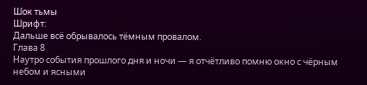Шок тьмы
Шрифт:
Дальше всё обрывалось тёмным провалом.
Глава 8
Наутро события прошлого дня и ночи — я отчётливо помню окно с чёрным небом и ясными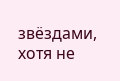звёздами, хотя не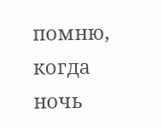помню, когда ночь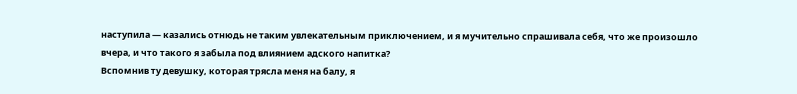наступила — казались отнюдь не таким увлекательным приключением, и я мучительно спрашивала себя, что же произошло вчера, и что такого я забыла под влиянием адского напитка?
Вспомнив ту девушку, которая трясла меня на балу, я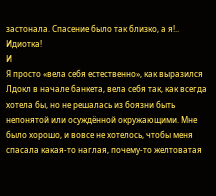застонала. Спасение было так близко, а я!..
Идиотка!
И
Я просто «вела себя естественно», как выразился Лдокл в начале банкета, вела себя так, как всегда хотела бы, но не решалась из боязни быть непонятой или осуждённой окружающими. Мне было хорошо, и вовсе не хотелось, чтобы меня спасала какая-то наглая, почему-то желтоватая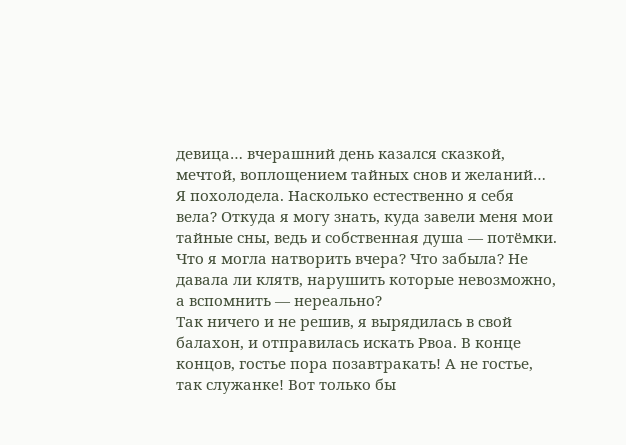девица… вчерашний день казался сказкой, мечтой, воплощением тайных снов и желаний…
Я похолодела. Насколько естественно я себя вела? Откуда я могу знать, куда завели меня мои тайные сны, ведь и собственная душа — потёмки. Что я могла натворить вчера? Что забыла? Не давала ли клятв, нарушить которые невозможно, а вспомнить — нереально?
Так ничего и не решив, я вырядилась в свой балахон, и отправилась искать Рвоа. В конце концов, гостье пора позавтракать! А не гостье, так служанке! Вот только бы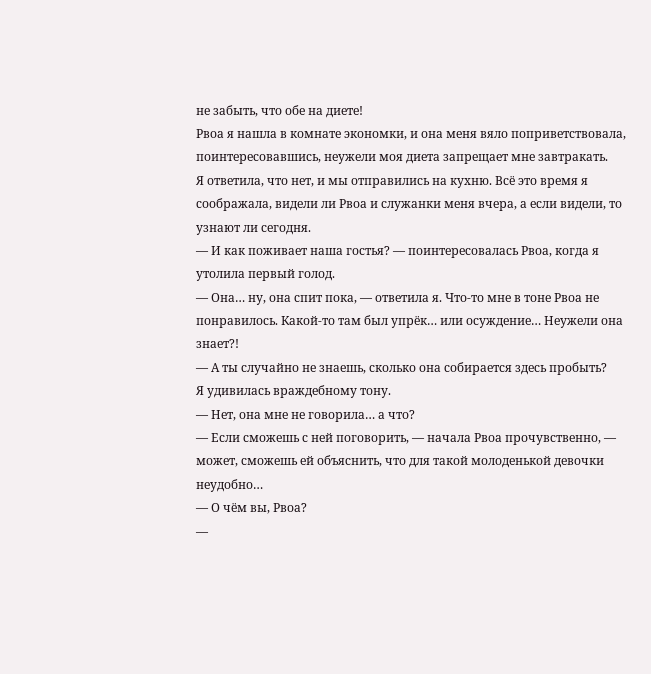не забыть, что обе на диете!
Рвоа я нашла в комнате экономки, и она меня вяло поприветствовала, поинтересовавшись, неужели моя диета запрещает мне завтракать.
Я ответила, что нет, и мы отправились на кухню. Всё это время я соображала, видели ли Рвоа и служанки меня вчера, а если видели, то узнают ли сегодня.
— И как поживает наша гостья? — поинтересовалась Рвоа, когда я утолила первый голод.
— Она… ну, она спит пока, — ответила я. Что-то мне в тоне Рвоа не понравилось. Какой-то там был упрёк… или осуждение… Неужели она знает?!
— А ты случайно не знаешь, сколько она собирается здесь пробыть?
Я удивилась враждебному тону.
— Нет, она мне не говорила… а что?
— Если сможешь с ней поговорить, — начала Рвоа прочувственно, — может, сможешь ей объяснить, что для такой молоденькой девочки неудобно…
— О чём вы, Рвоа?
—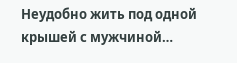Неудобно жить под одной крышей с мужчиной…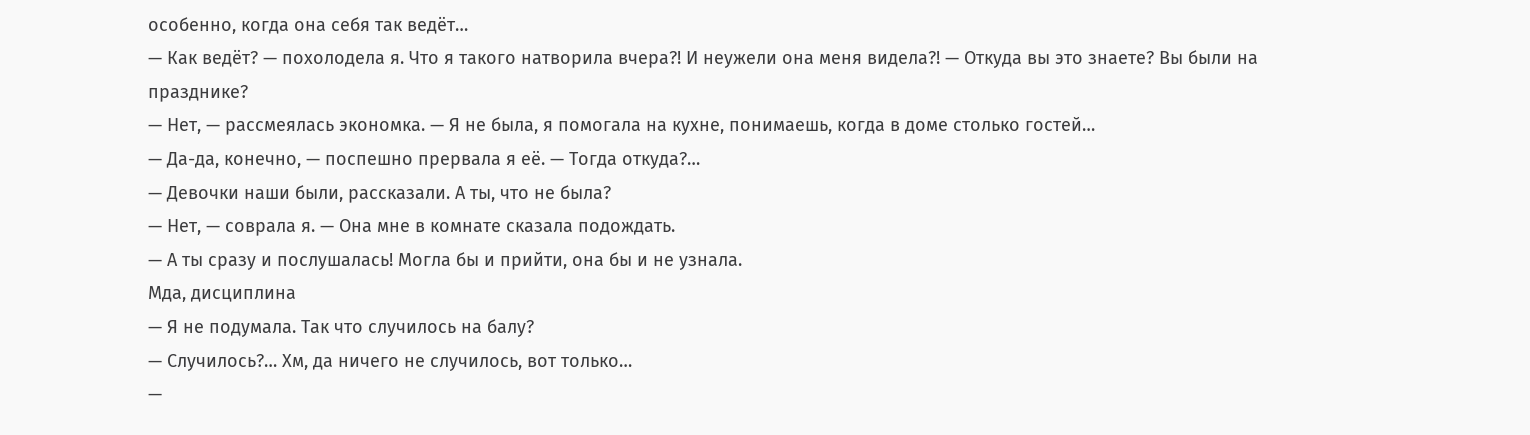особенно, когда она себя так ведёт…
— Как ведёт? — похолодела я. Что я такого натворила вчера?! И неужели она меня видела?! — Откуда вы это знаете? Вы были на празднике?
— Нет, — рассмеялась экономка. — Я не была, я помогала на кухне, понимаешь, когда в доме столько гостей…
— Да-да, конечно, — поспешно прервала я её. — Тогда откуда?…
— Девочки наши были, рассказали. А ты, что не была?
— Нет, — соврала я. — Она мне в комнате сказала подождать.
— А ты сразу и послушалась! Могла бы и прийти, она бы и не узнала.
Мда, дисциплина
— Я не подумала. Так что случилось на балу?
— Случилось?… Хм, да ничего не случилось, вот только…
—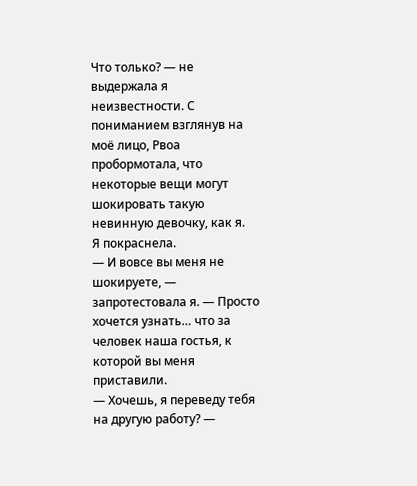Что только? — не выдержала я неизвестности. С пониманием взглянув на моё лицо, Рвоа пробормотала, что некоторые вещи могут шокировать такую невинную девочку, как я.
Я покраснела.
— И вовсе вы меня не шокируете, — запротестовала я. — Просто хочется узнать… что за человек наша гостья, к которой вы меня приставили.
— Хочешь, я переведу тебя на другую работу? —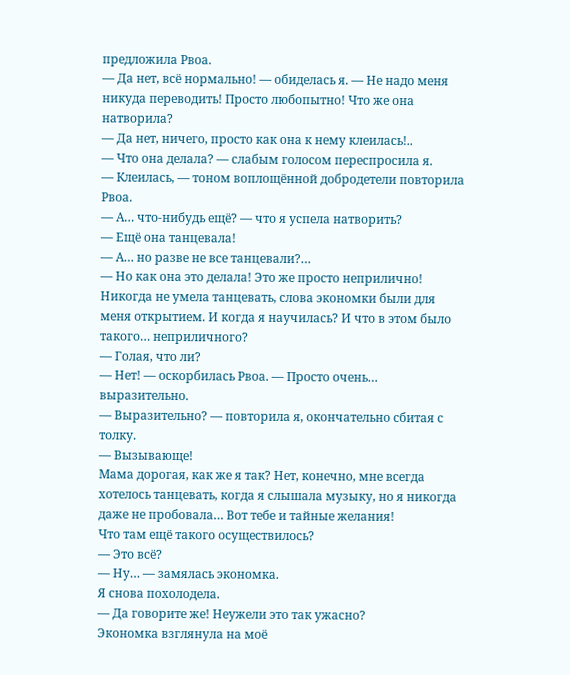предложила Рвоа.
— Да нет, всё нормально! — обиделась я. — Не надо меня никуда переводить! Просто любопытно! Что же она натворила?
— Да нет, ничего, просто как она к нему клеилась!..
— Что она делала? — слабым голосом переспросила я.
— Клеилась, — тоном воплощённой добродетели повторила Рвоа.
— А… что-нибудь ещё? — что я успела натворить?
— Ещё она танцевала!
— А… но разве не все танцевали?…
— Но как она это делала! Это же просто неприлично!
Никогда не умела танцевать, слова экономки были для меня открытием. И когда я научилась? И что в этом было такого… неприличного?
— Голая, что ли?
— Нет! — оскорбилась Рвоа. — Просто очень… выразительно.
— Выразительно? — повторила я, окончательно сбитая с толку.
— Вызывающе!
Мама дорогая, как же я так? Нет, конечно, мне всегда хотелось танцевать, когда я слышала музыку, но я никогда даже не пробовала… Вот тебе и тайные желания!
Что там ещё такого осуществилось?
— Это всё?
— Ну… — замялась экономка.
Я снова похолодела.
— Да говорите же! Неужели это так ужасно?
Экономка взглянула на моё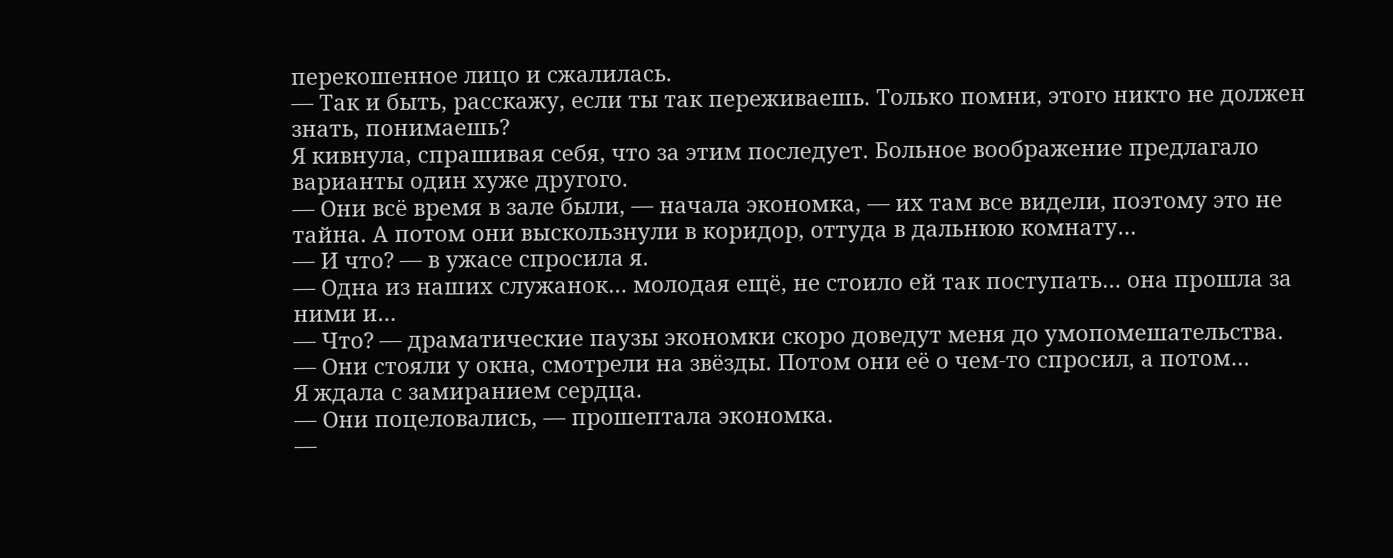перекошенное лицо и сжалилась.
— Так и быть, расскажу, если ты так переживаешь. Только помни, этого никто не должен знать, понимаешь?
Я кивнула, спрашивая себя, что за этим последует. Больное воображение предлагало варианты один хуже другого.
— Они всё время в зале были, — начала экономка, — их там все видели, поэтому это не тайна. А потом они выскользнули в коридор, оттуда в дальнюю комнату…
— И что? — в ужасе спросила я.
— Одна из наших служанок… молодая ещё, не стоило ей так поступать… она прошла за ними и…
— Что? — драматические паузы экономки скоро доведут меня до умопомешательства.
— Они стояли у окна, смотрели на звёзды. Потом они её о чем-то спросил, а потом…
Я ждала с замиранием сердца.
— Они поцеловались, — прошептала экономка.
—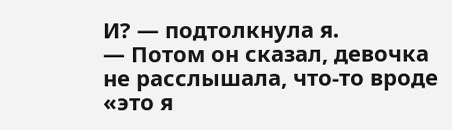И? — подтолкнула я.
— Потом он сказал, девочка не расслышала, что-то вроде «это я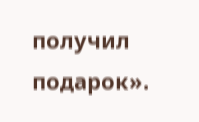получил подарок».